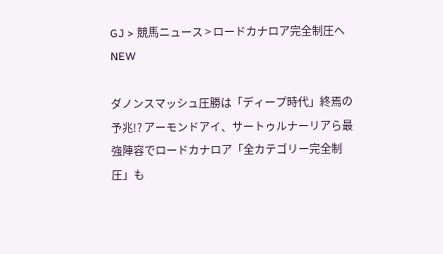GJ > 競馬ニュース > ロードカナロア完全制圧へ
NEW

ダノンスマッシュ圧勝は「ディープ時代」終焉の予兆!? アーモンドアイ、サートゥルナーリアら最強陣容でロードカナロア「全カテゴリー完全制圧」も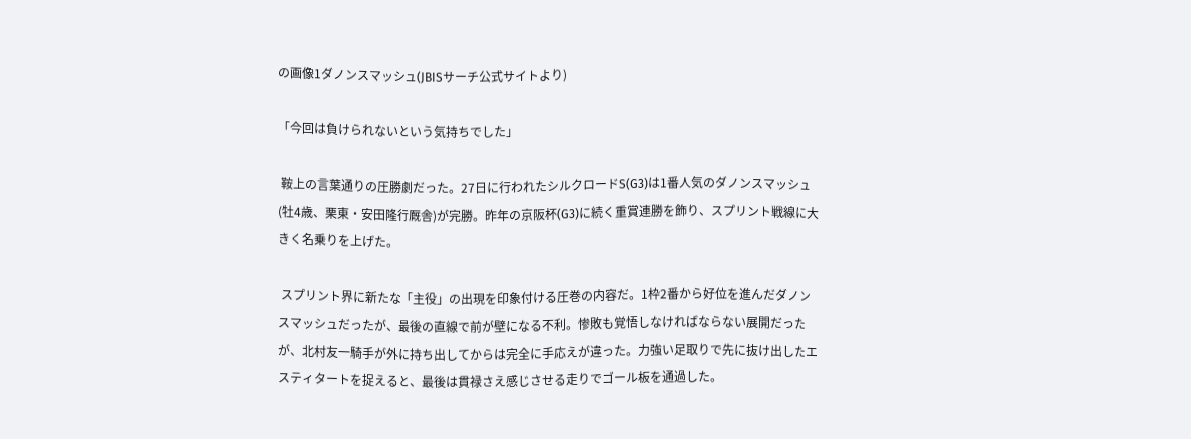の画像1ダノンスマッシュ(JBISサーチ公式サイトより)

「今回は負けられないという気持ちでした」

 鞍上の言葉通りの圧勝劇だった。27日に行われたシルクロードS(G3)は1番人気のダノンスマッシュ(牡4歳、栗東・安田隆行厩舎)が完勝。昨年の京阪杯(G3)に続く重賞連勝を飾り、スプリント戦線に大きく名乗りを上げた。

 スプリント界に新たな「主役」の出現を印象付ける圧巻の内容だ。1枠2番から好位を進んだダノンスマッシュだったが、最後の直線で前が壁になる不利。惨敗も覚悟しなければならない展開だったが、北村友一騎手が外に持ち出してからは完全に手応えが違った。力強い足取りで先に抜け出したエスティタートを捉えると、最後は貫禄さえ感じさせる走りでゴール板を通過した。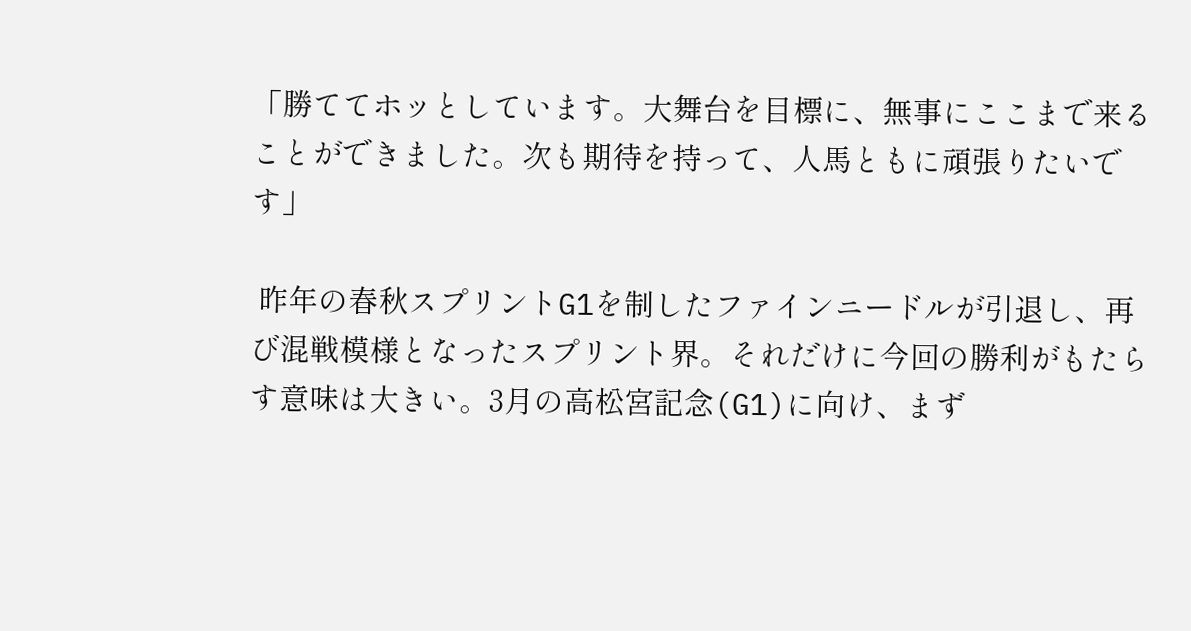「勝ててホッとしています。大舞台を目標に、無事にここまで来ることができました。次も期待を持って、人馬ともに頑張りたいです」

 昨年の春秋スプリントG1を制したファインニードルが引退し、再び混戦模様となったスプリント界。それだけに今回の勝利がもたらす意味は大きい。3月の高松宮記念(G1)に向け、まず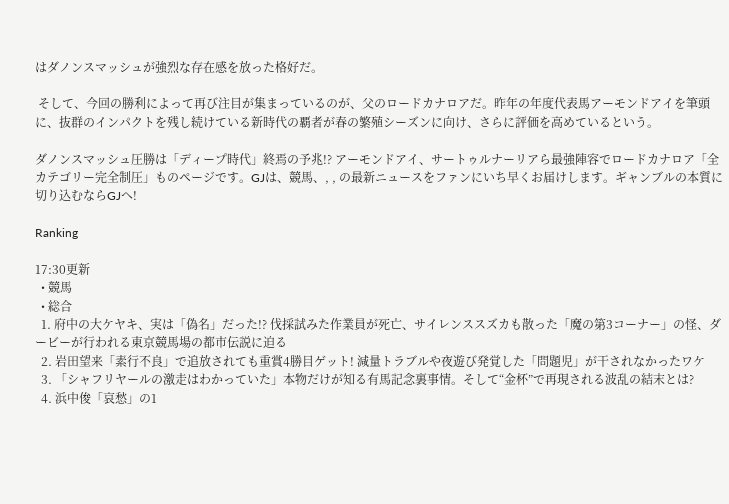はダノンスマッシュが強烈な存在感を放った格好だ。

 そして、今回の勝利によって再び注目が集まっているのが、父のロードカナロアだ。昨年の年度代表馬アーモンドアイを筆頭に、抜群のインパクトを残し続けている新時代の覇者が春の繁殖シーズンに向け、さらに評価を高めているという。

ダノンスマッシュ圧勝は「ディープ時代」終焉の予兆!? アーモンドアイ、サートゥルナーリアら最強陣容でロードカナロア「全カテゴリー完全制圧」ものページです。GJは、競馬、, , の最新ニュースをファンにいち早くお届けします。ギャンブルの本質に切り込むならGJへ!

Ranking

17:30更新
  • 競馬
  • 総合
  1. 府中の大ケヤキ、実は「偽名」だった!? 伐採試みた作業員が死亡、サイレンススズカも散った「魔の第3コーナー」の怪、ダービーが行われる東京競馬場の都市伝説に迫る
  2. 岩田望来「素行不良」で追放されても重賞4勝目ゲット! 減量トラブルや夜遊び発覚した「問題児」が干されなかったワケ
  3. 「シャフリヤールの激走はわかっていた」本物だけが知る有馬記念裏事情。そして“金杯”で再現される波乱の結末とは?
  4. 浜中俊「哀愁」の1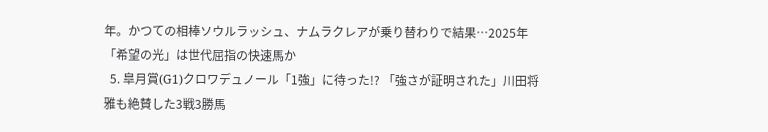年。かつての相棒ソウルラッシュ、ナムラクレアが乗り替わりで結果…2025年「希望の光」は世代屈指の快速馬か
  5. 皐月賞(G1)クロワデュノール「1強」に待った!? 「強さが証明された」川田将雅も絶賛した3戦3勝馬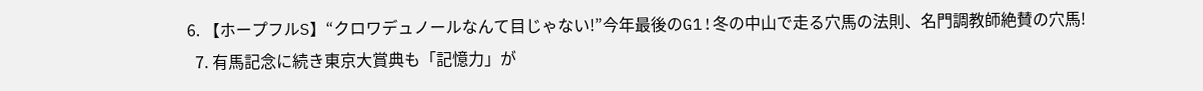6. 【ホープフルS】“クロワデュノールなんて目じゃない!”今年最後のG1!冬の中山で走る穴馬の法則、名門調教師絶賛の穴馬!
  7. 有馬記念に続き東京大賞典も「記憶力」が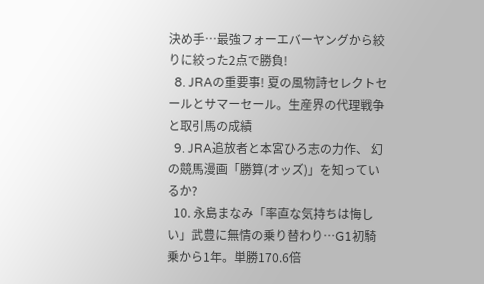決め手…最強フォーエバーヤングから絞りに絞った2点で勝負!
  8. JRAの重要事! 夏の風物詩セレクトセールとサマーセール。生産界の代理戦争と取引馬の成績
  9. JRA追放者と本宮ひろ志の力作、 幻の競馬漫画「勝算(オッズ)」を知っているか?
  10. 永島まなみ「率直な気持ちは悔しい」武豊に無情の乗り替わり…G1初騎乗から1年。単勝170.6倍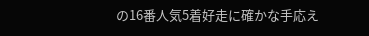の16番人気5着好走に確かな手応え